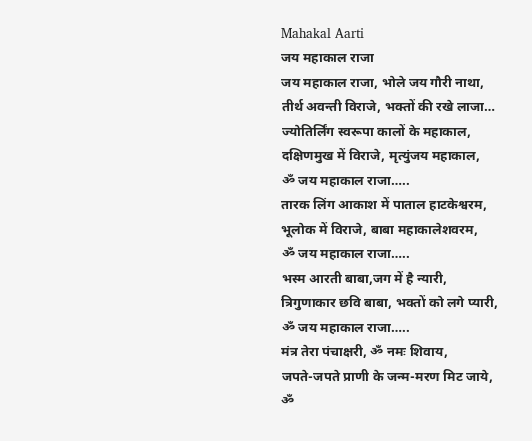Mahakal Aarti
जय महाकाल राजा
जय महाकाल राजा, भोले जय गौरी नाथा,
तीर्थ अवन्ती विराजे, भक्तों की रखे लाजा…
ज्योतिर्लिंग स्वरूपा कालों के महाकाल,
दक्षिणमुख में विराजे, मृत्युंजय महाकाल,
ॐ जय महाकाल राजा…..
तारक लिंग आकाश में पाताल हाटकेश्वरम,
भूलोक में विराजे, बाबा महाकालेशवरम,
ॐ जय महाकाल राजा…..
भस्म आरती बाबा,जग में है न्यारी,
त्रिगुणाकार छवि बाबा, भक्तों को लगे प्यारी,
ॐ जय महाकाल राजा…..
मंत्र तेरा पंचाक्षरी, ॐ नमः शिवाय,
जपते-जपते प्राणी के जन्म-मरण मिट जाये,
ॐ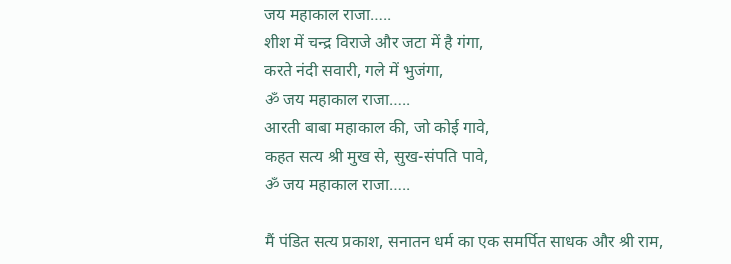जय महाकाल राजा…..
शीश में चन्द्र विराजे और जटा में है गंगा,
करते नंदी सवारी, गले में भुजंगा,
ॐ जय महाकाल राजा…..
आरती बाबा महाकाल की, जो कोई गावे,
कहत सत्य श्री मुख से, सुख-संपति पावे,
ॐ जय महाकाल राजा…..

मैं पंडित सत्य प्रकाश, सनातन धर्म का एक समर्पित साधक और श्री राम,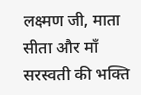लक्ष्मण जी, माता सीता और माँ सरस्वती की भक्ति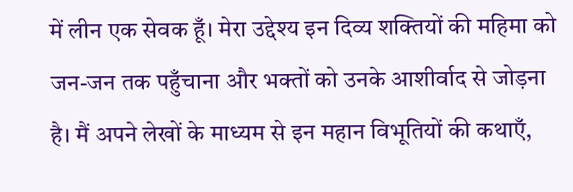में लीन एक सेवक हूँ। मेरा उद्देश्य इन दिव्य शक्तियों की महिमा को जन-जन तक पहुँचाना और भक्तों को उनके आशीर्वाद से जोड़ना है। मैं अपने लेखों के माध्यम से इन महान विभूतियों की कथाएँ,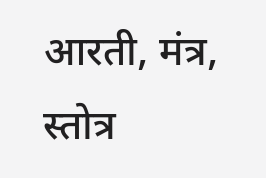आरती, मंत्र, स्तोत्र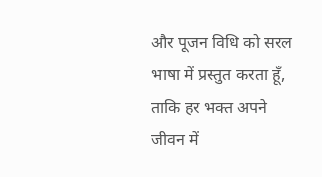और पूजन विधि को सरल भाषा में प्रस्तुत करता हूँ, ताकि हर भक्त अपने जीवन में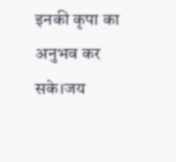इनकी कृपा का अनुभव कर सके।जय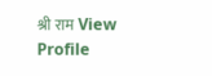श्री राम View Profile